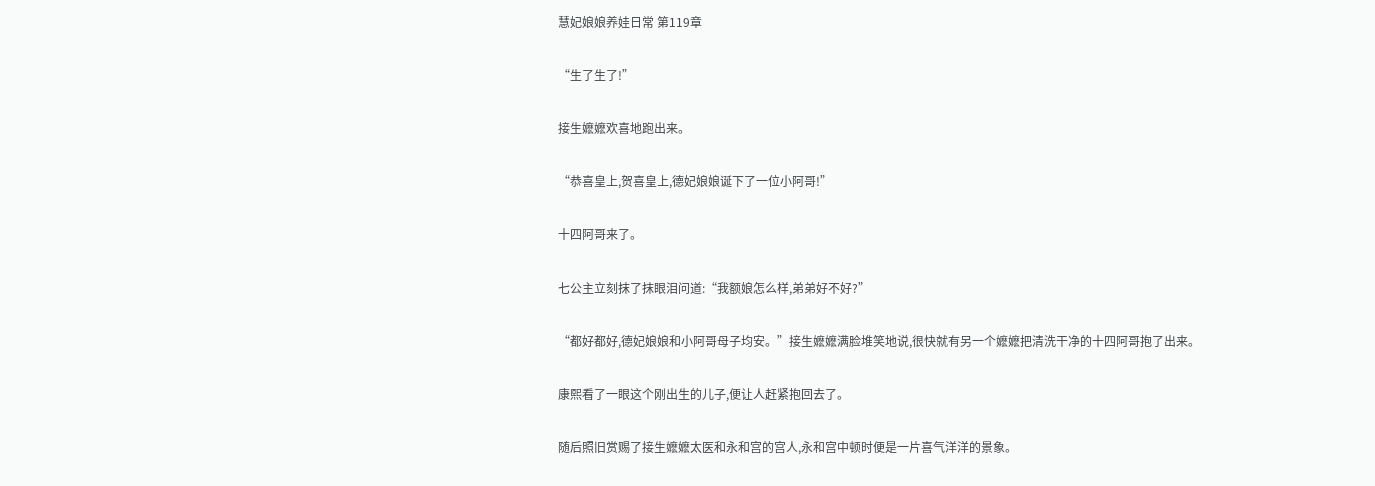慧妃娘娘养娃日常 第119章

“生了生了!”

接生嬷嬷欢喜地跑出来。

“恭喜皇上,贺喜皇上,德妃娘娘诞下了一位小阿哥!”

十四阿哥来了。

七公主立刻抹了抹眼泪问道:“我额娘怎么样,弟弟好不好?”

“都好都好,德妃娘娘和小阿哥母子均安。”接生嬷嬷满脸堆笑地说,很快就有另一个嬷嬷把清洗干净的十四阿哥抱了出来。

康熙看了一眼这个刚出生的儿子,便让人赶紧抱回去了。

随后照旧赏赐了接生嬷嬷太医和永和宫的宫人,永和宫中顿时便是一片喜气洋洋的景象。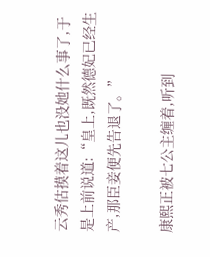云秀估摸着这儿也没她什么事了,于是上前说道:“皇上,既然德妃已经生产,那臣妾便先告退了。”

康熙正被七公主缠着,听到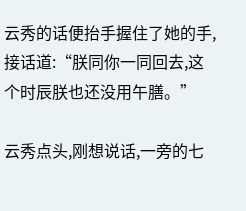云秀的话便抬手握住了她的手,接话道:“朕同你一同回去,这个时辰朕也还没用午膳。”

云秀点头,刚想说话,一旁的七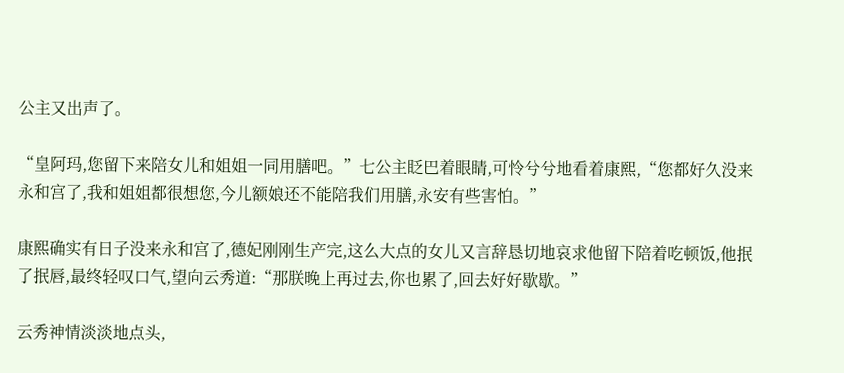公主又出声了。

“皇阿玛,您留下来陪女儿和姐姐一同用膳吧。”七公主眨巴着眼睛,可怜兮兮地看着康熙,“您都好久没来永和宫了,我和姐姐都很想您,今儿额娘还不能陪我们用膳,永安有些害怕。”

康熙确实有日子没来永和宫了,德妃刚刚生产完,这么大点的女儿又言辞恳切地哀求他留下陪着吃顿饭,他抿了抿唇,最终轻叹口气,望向云秀道:“那朕晚上再过去,你也累了,回去好好歇歇。”

云秀神情淡淡地点头,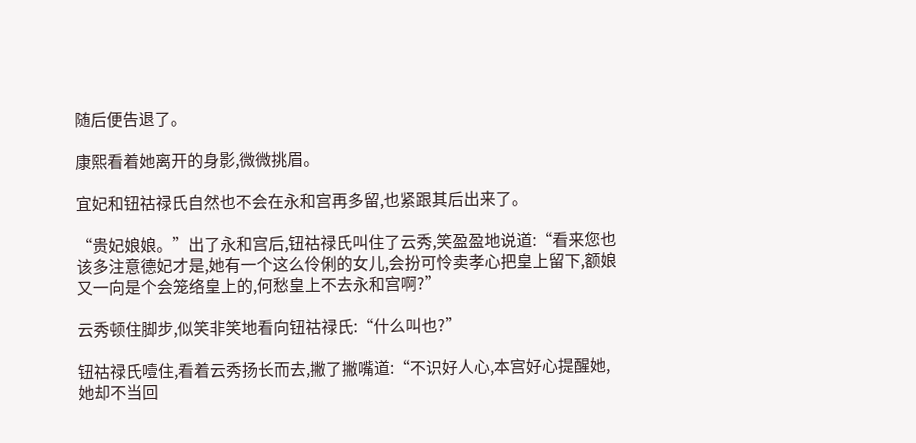随后便告退了。

康熙看着她离开的身影,微微挑眉。

宜妃和钮祜禄氏自然也不会在永和宫再多留,也紧跟其后出来了。

“贵妃娘娘。”出了永和宫后,钮祜禄氏叫住了云秀,笑盈盈地说道:“看来您也该多注意德妃才是,她有一个这么伶俐的女儿,会扮可怜卖孝心把皇上留下,额娘又一向是个会笼络皇上的,何愁皇上不去永和宫啊?”

云秀顿住脚步,似笑非笑地看向钮祜禄氏:“什么叫也?”

钮祜禄氏噎住,看着云秀扬长而去,撇了撇嘴道:“不识好人心,本宫好心提醒她,她却不当回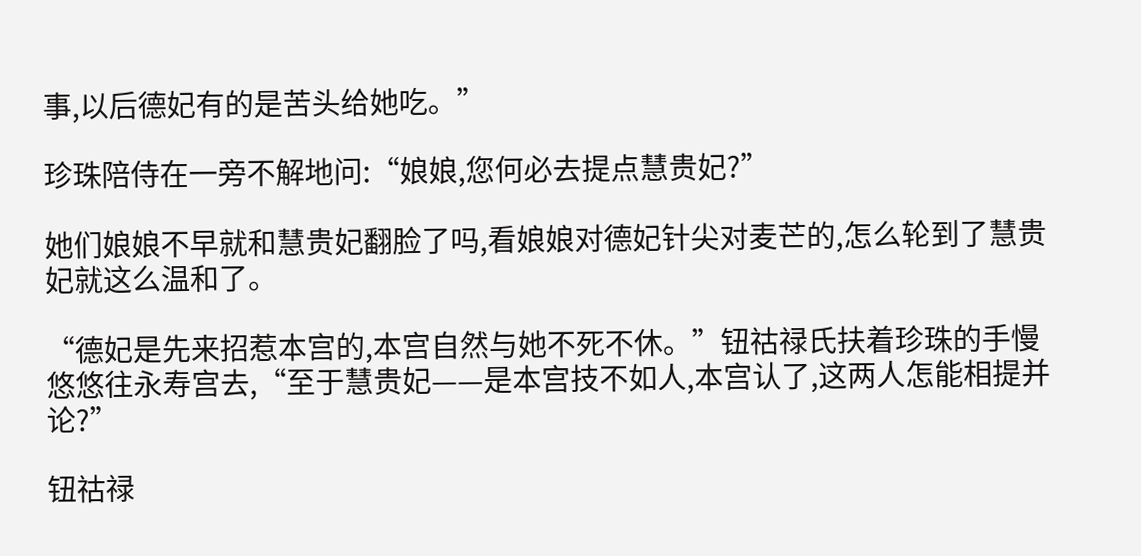事,以后德妃有的是苦头给她吃。”

珍珠陪侍在一旁不解地问:“娘娘,您何必去提点慧贵妃?”

她们娘娘不早就和慧贵妃翻脸了吗,看娘娘对德妃针尖对麦芒的,怎么轮到了慧贵妃就这么温和了。

“德妃是先来招惹本宫的,本宫自然与她不死不休。”钮祜禄氏扶着珍珠的手慢悠悠往永寿宫去,“至于慧贵妃——是本宫技不如人,本宫认了,这两人怎能相提并论?”

钮祜禄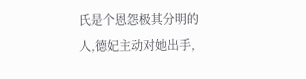氏是个恩怨极其分明的人,德妃主动对她出手,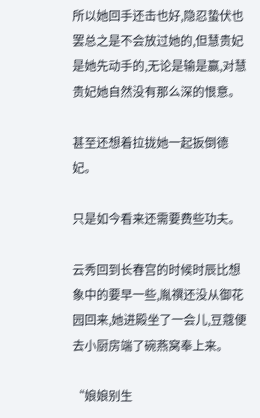所以她回手还击也好,隐忍蛰伏也罢总之是不会放过她的,但慧贵妃是她先动手的,无论是输是赢,对慧贵妃她自然没有那么深的恨意。

甚至还想着拉拢她一起扳倒德妃。

只是如今看来还需要费些功夫。

云秀回到长春宫的时候时辰比想象中的要早一些,胤禩还没从御花园回来,她进殿坐了一会儿,豆蔻便去小厨房端了碗燕窝奉上来。

“娘娘别生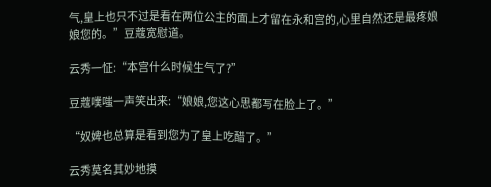气,皇上也只不过是看在两位公主的面上才留在永和宫的,心里自然还是最疼娘娘您的。”豆蔻宽慰道。

云秀一怔:“本宫什么时候生气了?”

豆蔻噗嗤一声笑出来:“娘娘,您这心思都写在脸上了。”

“奴婢也总算是看到您为了皇上吃醋了。”

云秀莫名其妙地摸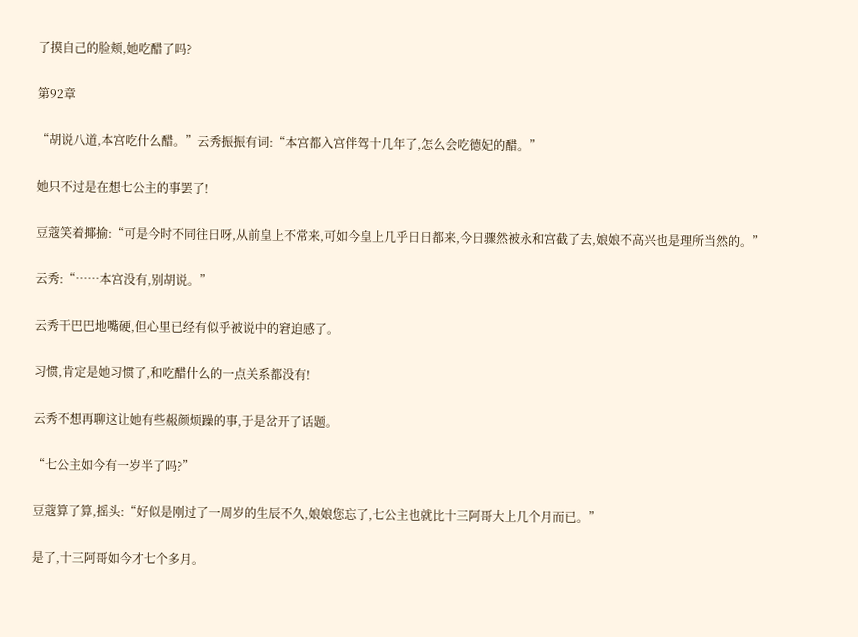了摸自己的脸颊,她吃醋了吗?

第92章

“胡说八道,本宫吃什么醋。”云秀振振有词:“本宫都入宫伴驾十几年了,怎么会吃德妃的醋。”

她只不过是在想七公主的事罢了!

豆蔻笑着揶揄:“可是今时不同往日呀,从前皇上不常来,可如今皇上几乎日日都来,今日骤然被永和宫截了去,娘娘不高兴也是理所当然的。”

云秀:“……本宫没有,别胡说。”

云秀干巴巴地嘴硬,但心里已经有似乎被说中的窘迫感了。

习惯,肯定是她习惯了,和吃醋什么的一点关系都没有!

云秀不想再聊这让她有些赧颜烦躁的事,于是岔开了话题。

“七公主如今有一岁半了吗?”

豆蔻算了算,摇头:“好似是刚过了一周岁的生辰不久,娘娘您忘了,七公主也就比十三阿哥大上几个月而已。”

是了,十三阿哥如今才七个多月。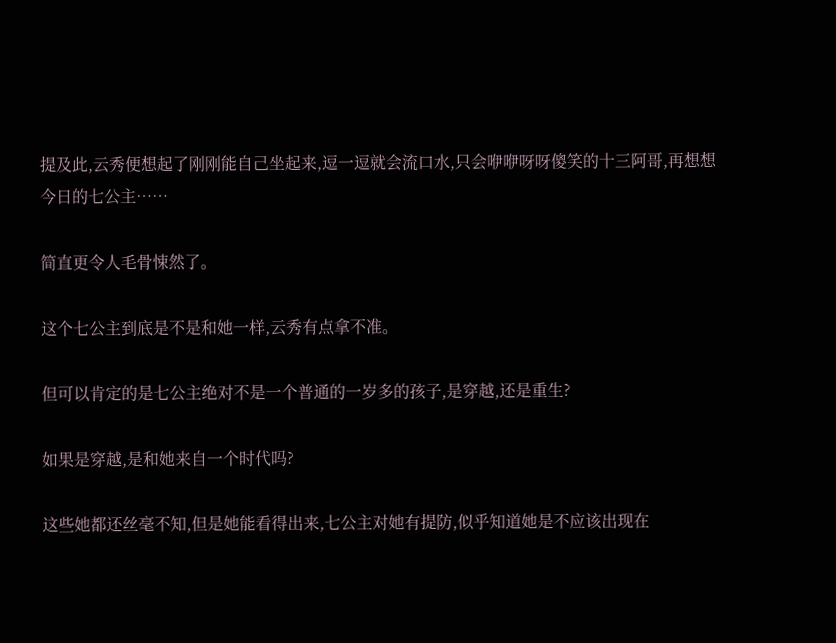提及此,云秀便想起了刚刚能自己坐起来,逗一逗就会流口水,只会咿咿呀呀傻笑的十三阿哥,再想想今日的七公主……

简直更令人毛骨悚然了。

这个七公主到底是不是和她一样,云秀有点拿不准。

但可以肯定的是七公主绝对不是一个普通的一岁多的孩子,是穿越,还是重生?

如果是穿越,是和她来自一个时代吗?

这些她都还丝毫不知,但是她能看得出来,七公主对她有提防,似乎知道她是不应该出现在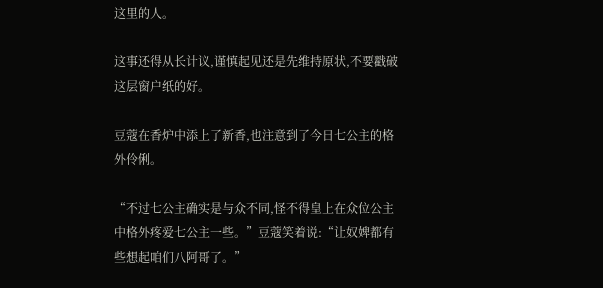这里的人。

这事还得从长计议,谨慎起见还是先维持原状,不要戳破这层窗户纸的好。

豆蔻在香炉中添上了新香,也注意到了今日七公主的格外伶俐。

“不过七公主确实是与众不同,怪不得皇上在众位公主中格外疼爱七公主一些。”豆蔻笑着说:“让奴婢都有些想起咱们八阿哥了。”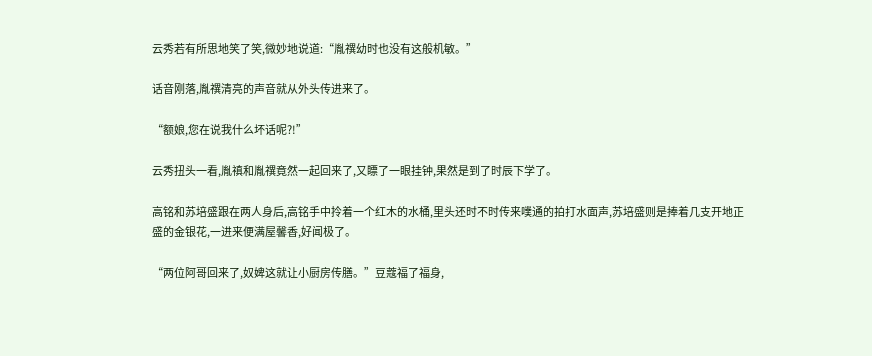云秀若有所思地笑了笑,微妙地说道:“胤禩幼时也没有这般机敏。”

话音刚落,胤禩清亮的声音就从外头传进来了。

“额娘,您在说我什么坏话呢?!”

云秀扭头一看,胤禛和胤禩竟然一起回来了,又瞟了一眼挂钟,果然是到了时辰下学了。

高铭和苏培盛跟在两人身后,高铭手中拎着一个红木的水桶,里头还时不时传来噗通的拍打水面声,苏培盛则是捧着几支开地正盛的金银花,一进来便满屋馨香,好闻极了。

“两位阿哥回来了,奴婢这就让小厨房传膳。”豆蔻福了福身,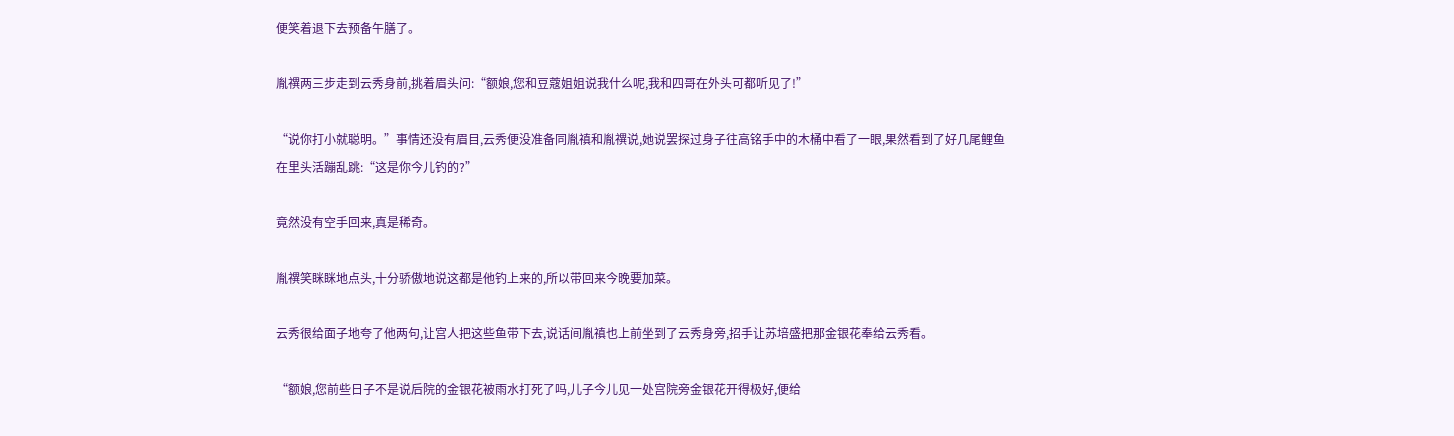便笑着退下去预备午膳了。

胤禩两三步走到云秀身前,挑着眉头问:“额娘,您和豆蔻姐姐说我什么呢,我和四哥在外头可都听见了!”

“说你打小就聪明。”事情还没有眉目,云秀便没准备同胤禛和胤禩说,她说罢探过身子往高铭手中的木桶中看了一眼,果然看到了好几尾鲤鱼在里头活蹦乱跳:“这是你今儿钓的?”

竟然没有空手回来,真是稀奇。

胤禩笑眯眯地点头,十分骄傲地说这都是他钓上来的,所以带回来今晚要加菜。

云秀很给面子地夸了他两句,让宫人把这些鱼带下去,说话间胤禛也上前坐到了云秀身旁,招手让苏培盛把那金银花奉给云秀看。

“额娘,您前些日子不是说后院的金银花被雨水打死了吗,儿子今儿见一处宫院旁金银花开得极好,便给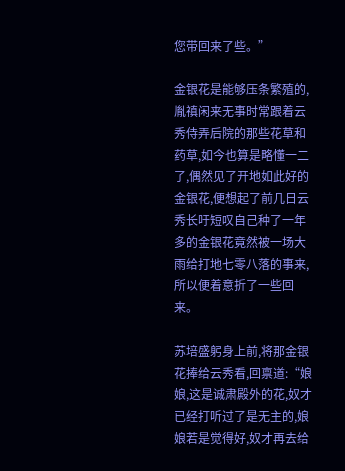您带回来了些。”

金银花是能够压条繁殖的,胤禛闲来无事时常跟着云秀侍弄后院的那些花草和药草,如今也算是略懂一二了,偶然见了开地如此好的金银花,便想起了前几日云秀长吁短叹自己种了一年多的金银花竟然被一场大雨给打地七零八落的事来,所以便着意折了一些回来。

苏培盛躬身上前,将那金银花捧给云秀看,回禀道:“娘娘,这是诚肃殿外的花,奴才已经打听过了是无主的,娘娘若是觉得好,奴才再去给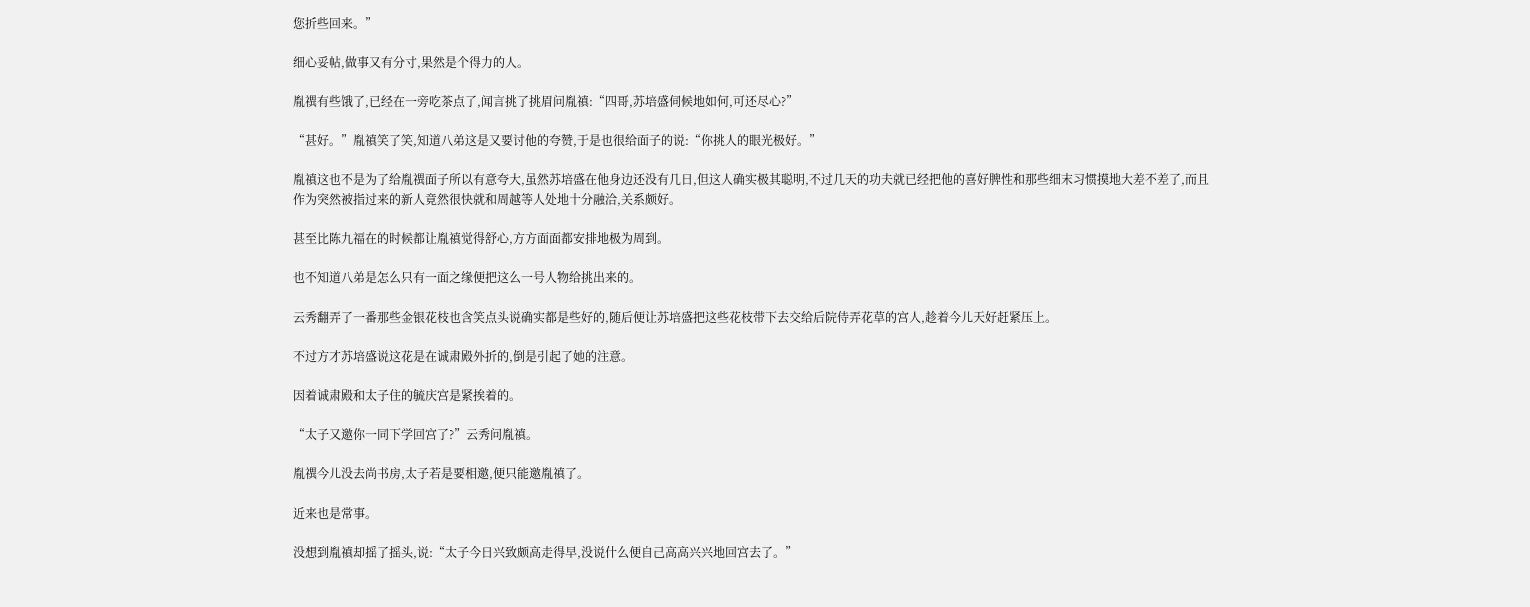您折些回来。”

细心妥帖,做事又有分寸,果然是个得力的人。

胤禩有些饿了,已经在一旁吃茶点了,闻言挑了挑眉问胤禛:“四哥,苏培盛伺候地如何,可还尽心?”

“甚好。”胤禛笑了笑,知道八弟这是又要讨他的夸赞,于是也很给面子的说:“你挑人的眼光极好。”

胤禛这也不是为了给胤禩面子所以有意夸大,虽然苏培盛在他身边还没有几日,但这人确实极其聪明,不过几天的功夫就已经把他的喜好脾性和那些细末习惯摸地大差不差了,而且作为突然被指过来的新人竟然很快就和周越等人处地十分融洽,关系颇好。

甚至比陈九福在的时候都让胤禛觉得舒心,方方面面都安排地极为周到。

也不知道八弟是怎么只有一面之缘便把这么一号人物给挑出来的。

云秀翻弄了一番那些金银花枝也含笑点头说确实都是些好的,随后便让苏培盛把这些花枝带下去交给后院侍弄花草的宫人,趁着今儿天好赶紧压上。

不过方才苏培盛说这花是在诚肃殿外折的,倒是引起了她的注意。

因着诚肃殿和太子住的毓庆宫是紧挨着的。

“太子又邀你一同下学回宫了?”云秀问胤禛。

胤禩今儿没去尚书房,太子若是要相邀,便只能邀胤禛了。

近来也是常事。

没想到胤禛却摇了摇头,说:“太子今日兴致颇高走得早,没说什么便自己高高兴兴地回宫去了。”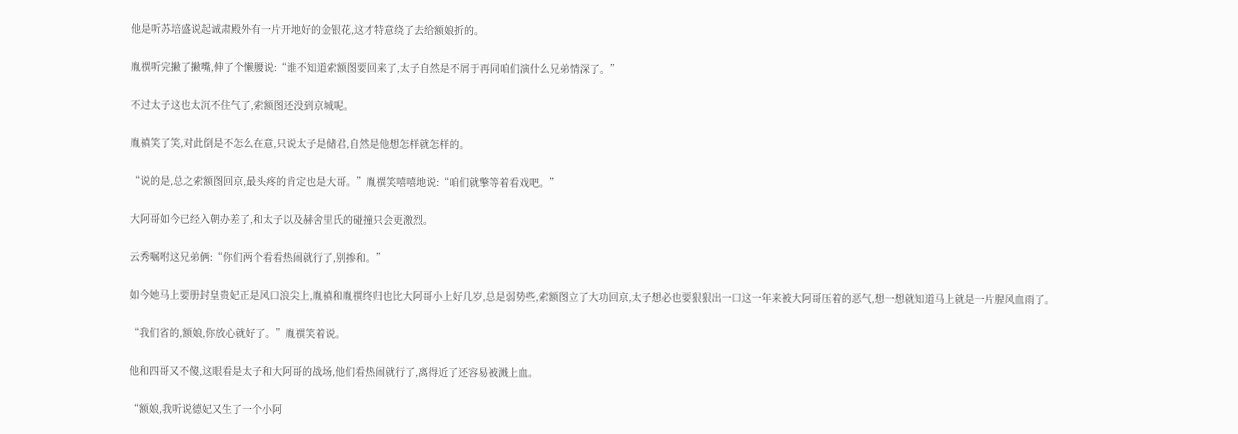他是听苏培盛说起诚肃殿外有一片开地好的金银花,这才特意绕了去给额娘折的。

胤禩听完撇了撇嘴,伸了个懒腰说:“谁不知道索额图要回来了,太子自然是不屑于再同咱们演什么兄弟情深了。”

不过太子这也太沉不住气了,索额图还没到京城呢。

胤禛笑了笑,对此倒是不怎么在意,只说太子是储君,自然是他想怎样就怎样的。

“说的是,总之索额图回京,最头疼的肯定也是大哥。”胤禩笑嘻嘻地说:“咱们就擎等着看戏吧。”

大阿哥如今已经入朝办差了,和太子以及赫舍里氏的碰撞只会更激烈。

云秀嘱咐这兄弟俩:“你们两个看看热闹就行了,别掺和。”

如今她马上要册封皇贵妃正是风口浪尖上,胤禛和胤禩终归也比大阿哥小上好几岁,总是弱势些,索额图立了大功回京,太子想必也要狠狠出一口这一年来被大阿哥压着的恶气,想一想就知道马上就是一片腥风血雨了。

“我们省的,额娘,你放心就好了。”胤禩笑着说。

他和四哥又不傻,这眼看是太子和大阿哥的战场,他们看热闹就行了,离得近了还容易被溅上血。

“额娘,我听说德妃又生了一个小阿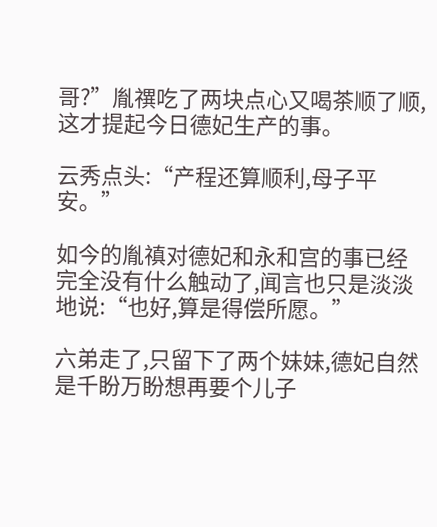哥?”胤禩吃了两块点心又喝茶顺了顺,这才提起今日德妃生产的事。

云秀点头:“产程还算顺利,母子平安。”

如今的胤禛对德妃和永和宫的事已经完全没有什么触动了,闻言也只是淡淡地说:“也好,算是得偿所愿。”

六弟走了,只留下了两个妹妹,德妃自然是千盼万盼想再要个儿子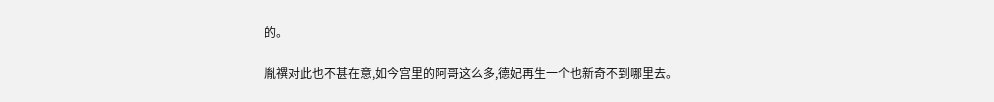的。

胤禩对此也不甚在意,如今宫里的阿哥这么多,德妃再生一个也新奇不到哪里去。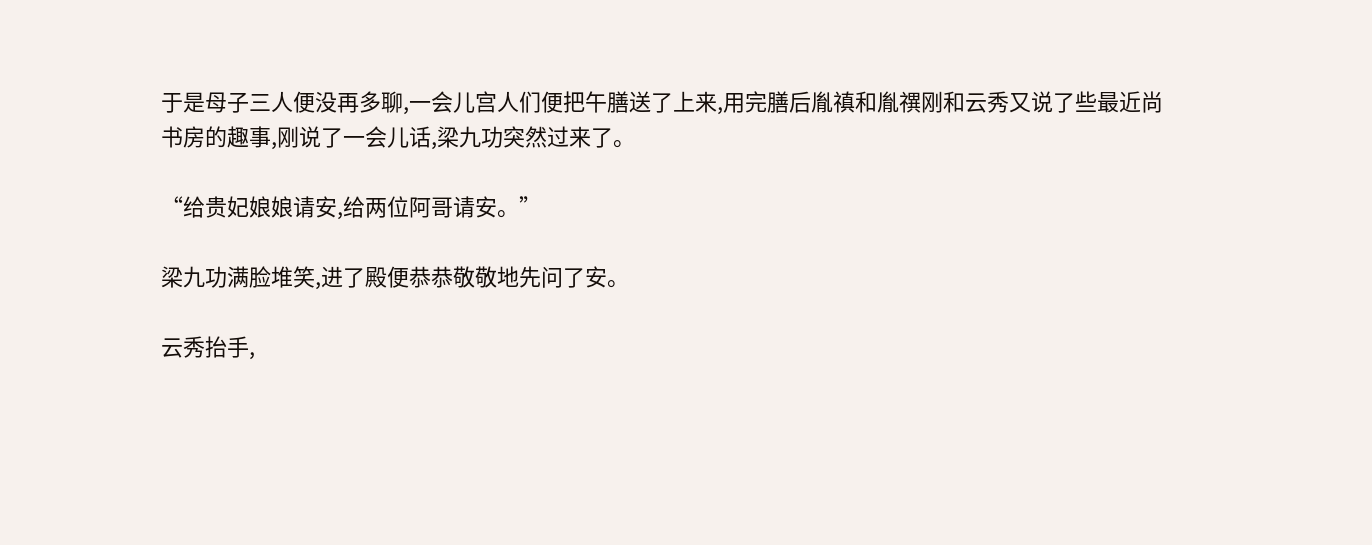于是母子三人便没再多聊,一会儿宫人们便把午膳送了上来,用完膳后胤禛和胤禩刚和云秀又说了些最近尚书房的趣事,刚说了一会儿话,梁九功突然过来了。

“给贵妃娘娘请安,给两位阿哥请安。”

梁九功满脸堆笑,进了殿便恭恭敬敬地先问了安。

云秀抬手,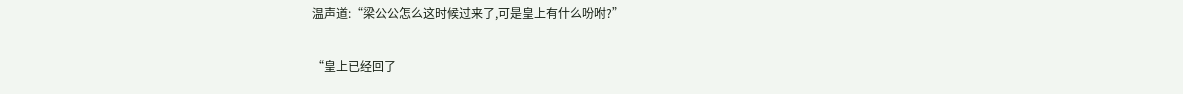温声道:“梁公公怎么这时候过来了,可是皇上有什么吩咐?”

“皇上已经回了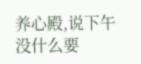养心殿,说下午没什么要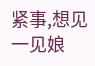紧事,想见一见娘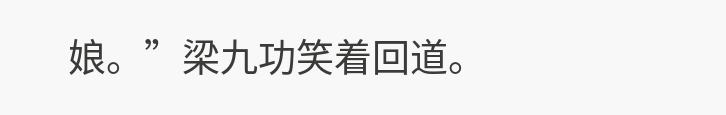娘。”梁九功笑着回道。